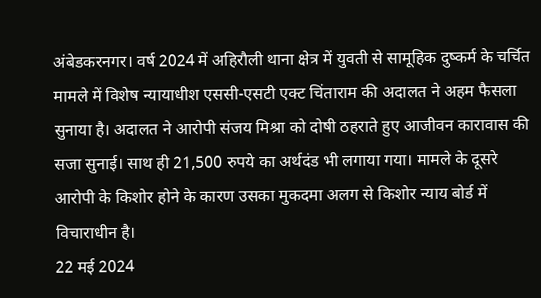अंबेडकरनगर। वर्ष 2024 में अहिरौली थाना क्षेत्र में युवती से सामूहिक दुष्कर्म के चर्चित मामले में विशेष न्यायाधीश एससी-एसटी एक्ट चिंताराम की अदालत ने अहम फैसला सुनाया है। अदालत ने आरोपी संजय मिश्रा को दोषी ठहराते हुए आजीवन कारावास की सजा सुनाई। साथ ही 21,500 रुपये का अर्थदंड भी लगाया गया। मामले के दूसरे आरोपी के किशोर होने के कारण उसका मुकदमा अलग से किशोर न्याय बोर्ड में विचाराधीन है।
22 मई 2024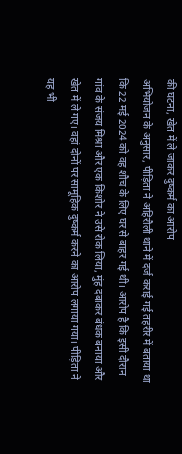की घटना, खेत में ले जाकर दुष्कर्म का आरोप
अभियोजन के अनुसार, पीड़िता ने अहिरौली थाने में दर्ज कराई गई तहरीर में बताया था कि 22 मई 2024 को वह शौच के लिए घर से बाहर गई थी। आरोप है कि इसी दौरान गांव के संजय मिश्रा और एक किशोर ने उसे रोक लिया, मुंह दबाकर बंधक बनाया और खेत में ले गए। वहां दोनों पर सामूहिक दुष्कर्म करने का आरोप लगाया गया। पीड़िता ने यह भी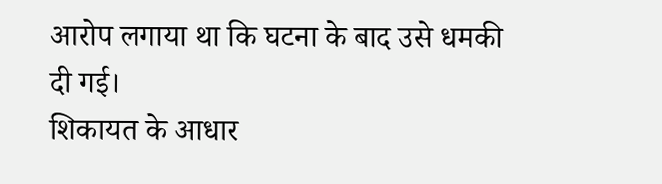आरोप लगाया था कि घटना के बाद उसे धमकी दी गई।
शिकायत के आधार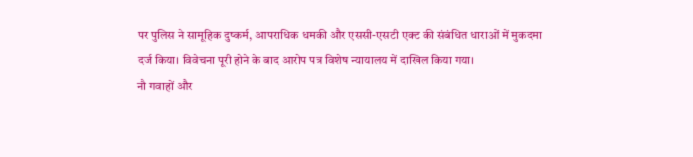पर पुलिस ने सामूहिक दुष्कर्म, आपराधिक धमकी और एससी-एसटी एक्ट की संबंधित धाराओं में मुकदमा दर्ज किया। विवेचना पूरी होने के बाद आरोप पत्र विशेष न्यायालय में दाखिल किया गया।
नौ गवाहों और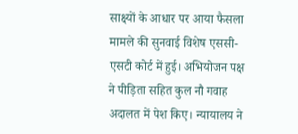साक्ष्यों के आधार पर आया फैसला
मामले की सुनवाई विशेष एससी-एसटी कोर्ट में हुई। अभियोजन पक्ष ने पीड़िता सहित कुल नौ गवाह अदालत में पेश किए। न्यायालय ने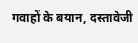गवाहों के बयान, दस्तावेजी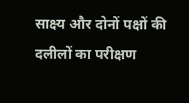साक्ष्य और दोनों पक्षों की दलीलों का परीक्षण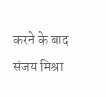करने के बाद संजय मिश्रा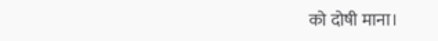को दोषी माना।